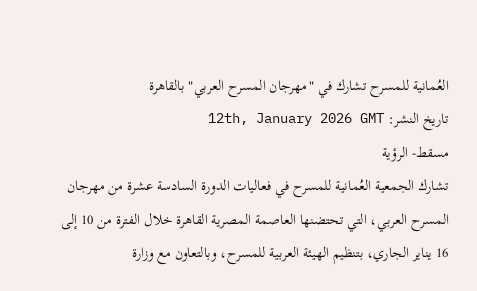العُمانية للمسرح تشارك في "مهرجان المسرح العربي" بالقاهرة
تاريخ النشر: 12th, January 2026 GMT
مسقط- الرؤية
تشارك الجمعية العُمانية للمسرح في فعاليات الدورة السادسة عشرة من مهرجان المسرح العربي، التي تحتضنها العاصمة المصرية القاهرة خلال الفترة من 10 إلى 16 يناير الجاري، بتنظيم الهيئة العربية للمسرح، وبالتعاون مع وزارة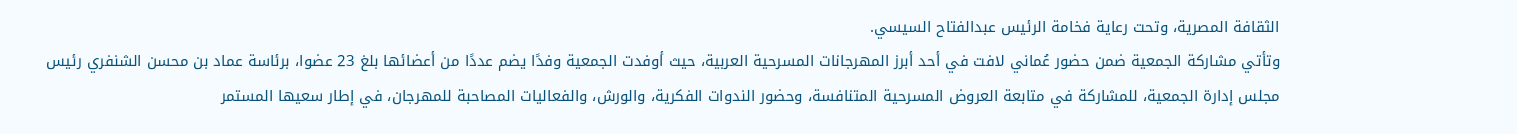الثقافة المصرية، وتحت رعاية فخامة الرئيس عبدالفتاح السيسي.
وتأتي مشاركة الجمعية ضمن حضور عُماني لافت في أحد أبرز المهرجانات المسرحية العربية، حيث أوفدت الجمعية وفدًا يضم عددًا من أعضائها بلغ 23 عضوا، برئاسة عماد بن محسن الشنفري رئيس مجلس إدارة الجمعية، للمشاركة في متابعة العروض المسرحية المتنافسة، وحضور الندوات الفكرية، والورش، والفعاليات المصاحبة للمهرجان، في إطار سعيها المستمر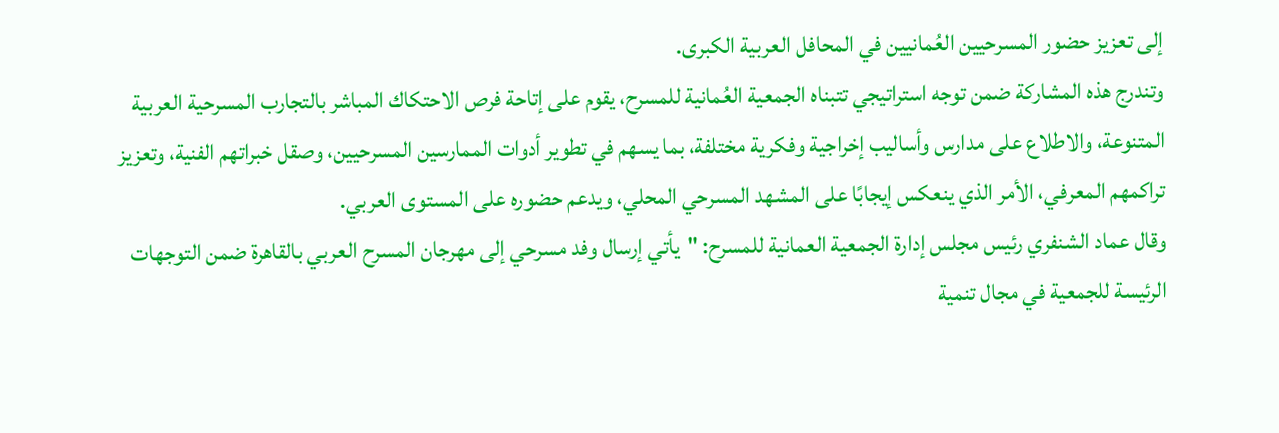إلى تعزيز حضور المسرحيين العُمانيين في المحافل العربية الكبرى.
وتندرج هذه المشاركة ضمن توجه استراتيجي تتبناه الجمعية العُمانية للمسرح، يقوم على إتاحة فرص الاحتكاك المباشر بالتجارب المسرحية العربية المتنوعة، والاطلاع على مدارس وأساليب إخراجية وفكرية مختلفة، بما يسهم في تطوير أدوات الممارسين المسرحيين، وصقل خبراتهم الفنية، وتعزيز تراكمهم المعرفي، الأمر الذي ينعكس إيجابًا على المشهد المسرحي المحلي، ويدعم حضوره على المستوى العربي.
وقال عماد الشنفري رئيس مجلس إدارة الجمعية العمانية للمسرح: "يأتي إرسال وفد مسرحي إلى مهرجان المسرح العربي بالقاهرة ضمن التوجهات الرئيسة للجمعية في مجال تنمية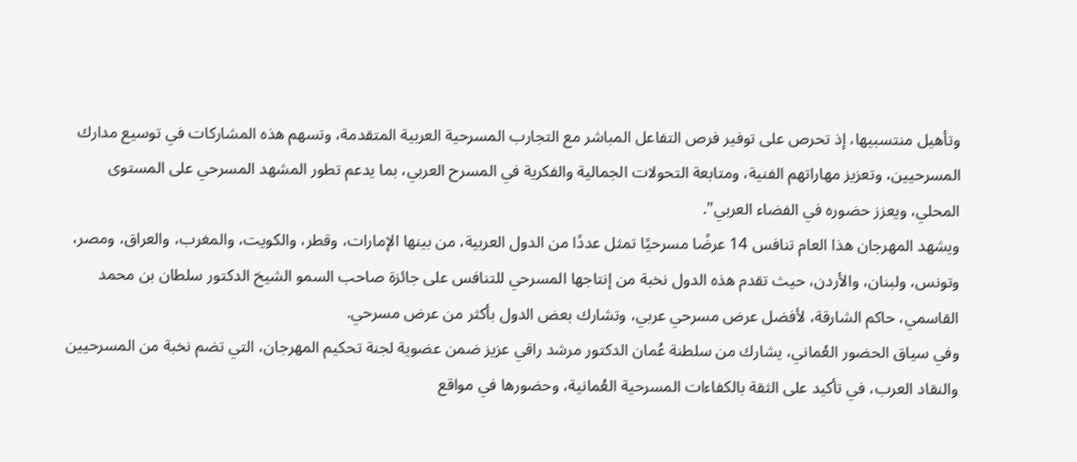وتأهيل منتسبيها، إذ تحرص على توفير فرص التفاعل المباشر مع التجارب المسرحية العربية المتقدمة، وتسهم هذه المشاركات في توسيع مدارك المسرحيين، وتعزيز مهاراتهم الفنية، ومتابعة التحولات الجمالية والفكرية في المسرح العربي، بما يدعم تطور المشهد المسرحي على المستوى المحلي، ويعزز حضوره في الفضاء العربي".
ويشهد المهرجان هذا العام تنافس 14 عرضًا مسرحيًا تمثل عددًا من الدول العربية، من بينها الإمارات، وقطر، والكويت، والمغرب، والعراق، ومصر، وتونس، ولبنان، والأردن، حيث تقدم هذه الدول نخبة من إنتاجها المسرحي للتنافس على جائزة صاحب السمو الشيخ الدكتور سلطان بن محمد القاسمي، حاكم الشارقة، لأفضل عرض مسرحي عربي، وتشارك بعض الدول بأكثر من عرض مسرحي.
وفي سياق الحضور العُماني، يشارك من سلطنة عُمان الدكتور مرشد راقي عزيز ضمن عضوية لجنة تحكيم المهرجان، التي تضم نخبة من المسرحيين والنقاد العرب، في تأكيد على الثقة بالكفاءات المسرحية العُمانية، وحضورها في مواقع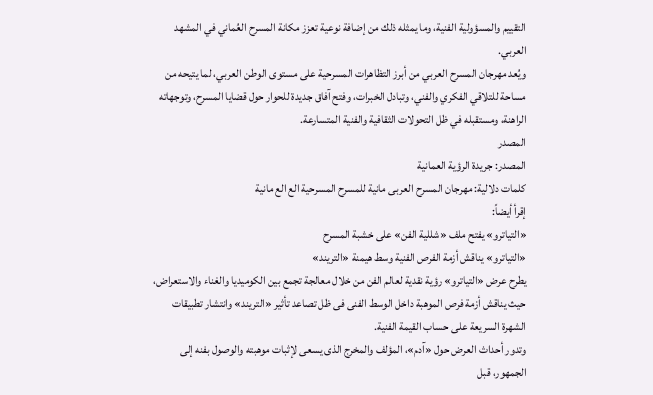التقييم والمسؤولية الفنية، وما يمثله ذلك من إضافة نوعية تعزز مكانة المسرح العُماني في المشهد العربي.
ويُعد مهرجان المسرح العربي من أبرز التظاهرات المسرحية على مستوى الوطن العربي، لما يتيحه من مساحة للتلاقي الفكري والفني، وتبادل الخبرات، وفتح آفاق جديدة للحوار حول قضايا المسرح، وتوجهاته الراهنة، ومستقبله في ظل التحولات الثقافية والفنية المتسارعة.
المصدر
المصدر: جريدة الرؤية العمانية
كلمات دلالية: مهرجان المسرح العربی مانیة للمسرح المسرحیة الع الع مانیة
إقرأ أيضاً:
«التياترو» يفتح ملف «شللية الفن» على خشبة المسرح
«التياترو» يناقش أزمة الفرص الفنية وسط هيمنة «التريند»
يطرح عرض «التياترو» رؤية نقدية لعالم الفن من خلال معالجة تجمع بين الكوميديا والغناء والاستعراض، حيث يناقش أزمة فرص الموهبة داخل الوسط الفنى فى ظل تصاعد تأثير «التريند» وانتشار تطبيقات الشهرة السريعة على حساب القيمة الفنية.
وتدور أحداث العرض حول «آدم»، المؤلف والمخرج الذى يسعى لإثبات موهبته والوصول بفنه إلى الجمهور، قبل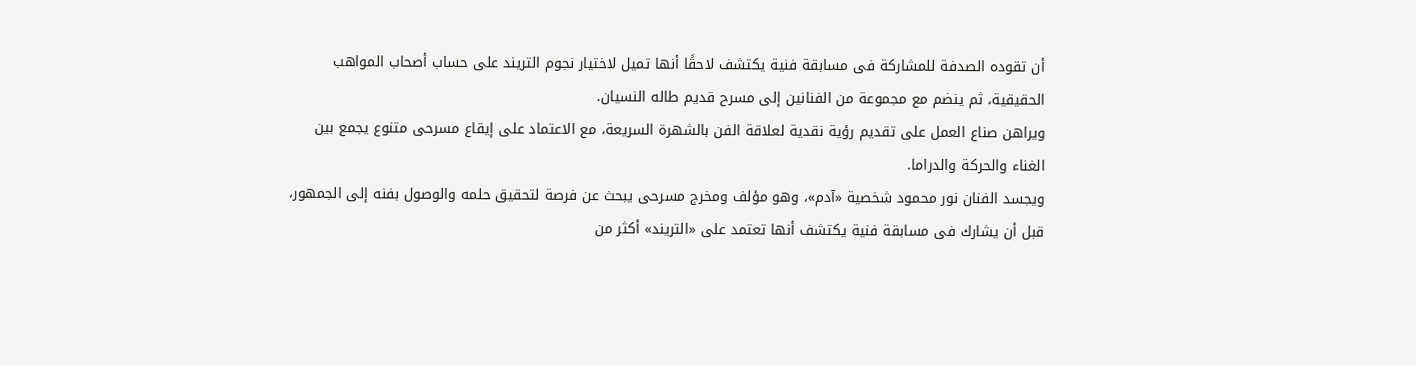أن تقوده الصدفة للمشاركة فى مسابقة فنية يكتشف لاحقًا أنها تميل لاختيار نجوم التريند على حساب أصحاب المواهب الحقيقية، ثم ينضم مع مجموعة من الفنانين إلى مسرح قديم طاله النسيان.
ويراهن صناع العمل على تقديم رؤية نقدية لعلاقة الفن بالشهرة السريعة، مع الاعتماد على إيقاع مسرحى متنوع يجمع بين الغناء والحركة والدراما.
ويجسد الفنان نور محمود شخصية «آدم»، وهو مؤلف ومخرج مسرحى يبحث عن فرصة لتحقيق حلمه والوصول بفنه إلى الجمهور، قبل أن يشارك فى مسابقة فنية يكتشف أنها تعتمد على «التريند» أكثر من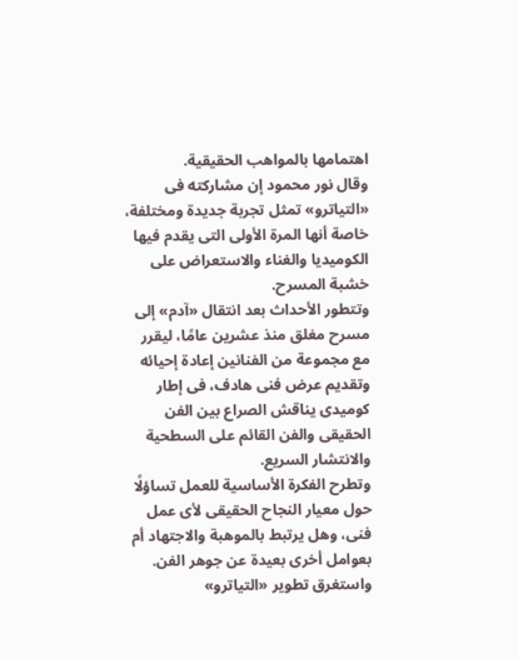اهتمامها بالمواهب الحقيقية.
وقال نور محمود إن مشاركته فى «التياترو» تمثل تجربة جديدة ومختلفة، خاصة أنها المرة الأولى التى يقدم فيها الكوميديا والغناء والاستعراض على خشبة المسرح.
وتتطور الأحداث بعد انتقال «آدم» إلى مسرح مغلق منذ عشرين عامًا، ليقرر مع مجموعة من الفنانين إعادة إحيائه وتقديم عرض فنى هادف، فى إطار كوميدى يناقش الصراع بين الفن الحقيقى والفن القائم على السطحية والانتشار السريع.
وتطرح الفكرة الأساسية للعمل تساؤلًا حول معيار النجاح الحقيقى لأى عمل فنى، وهل يرتبط بالموهبة والاجتهاد أم بعوامل أخرى بعيدة عن جوهر الفن.
واستغرق تطوير «التياترو»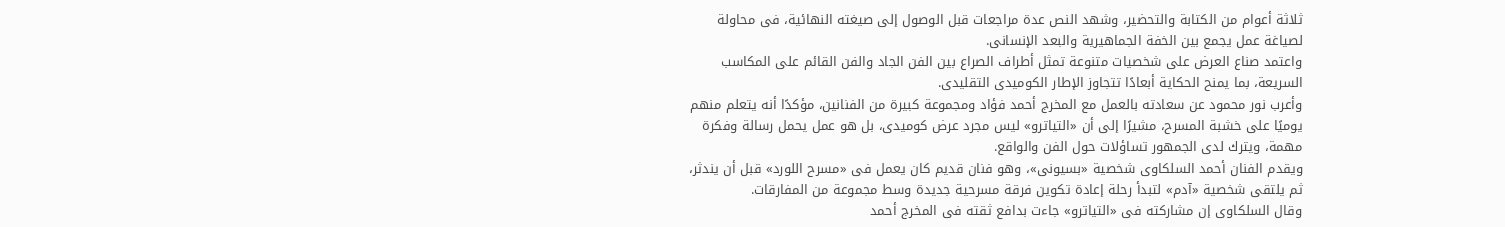ثلاثة أعوام من الكتابة والتحضير، وشهد النص عدة مراجعات قبل الوصول إلى صيغته النهائية، فى محاولة لصياغة عمل يجمع بين الخفة الجماهيرية والبعد الإنسانى.
واعتمد صناع العرض على شخصيات متنوعة تمثل أطراف الصراع بين الفن الجاد والفن القائم على المكاسب السريعة، بما يمنح الحكاية أبعادًا تتجاوز الإطار الكوميدى التقليدى.
وأعرب نور محمود عن سعادته بالعمل مع المخرج أحمد فؤاد ومجموعة كبيرة من الفنانين، مؤكدًا أنه يتعلم منهم يوميًا على خشبة المسرح، مشيرًا إلى أن «التياترو» ليس مجرد عرض كوميدى، بل هو عمل يحمل رسالة وفكرة مهمة، ويترك لدى الجمهور تساؤلات حول الفن والواقع.
ويقدم الفنان أحمد السلكاوى شخصية «بسيونى»، وهو فنان قديم كان يعمل فى «مسرح اللورد» قبل أن يندثر، ثم يلتقى شخصية «آدم» لتبدأ رحلة إعادة تكوين فرقة مسرحية جديدة وسط مجموعة من المفارقات.
وقال السلكاوى إن مشاركته فى «التياترو» جاءت بدافع ثقته فى المخرج أحمد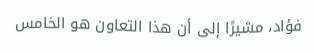فؤاد، مشيرًا إلى أن هذا التعاون هو الخامس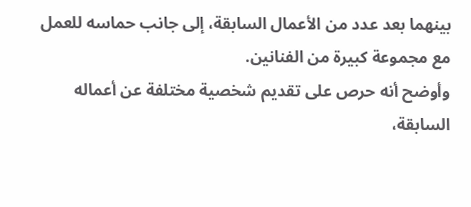بينهما بعد عدد من الأعمال السابقة، إلى جانب حماسه للعمل مع مجموعة كبيرة من الفنانين.
وأوضح أنه حرص على تقديم شخصية مختلفة عن أعماله السابقة،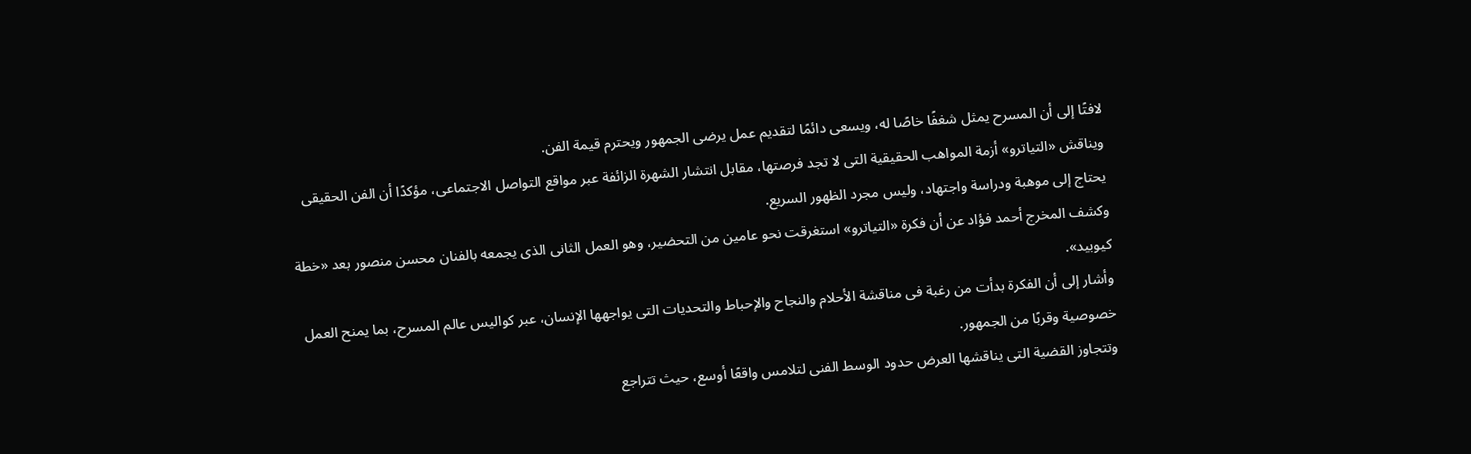لافتًا إلى أن المسرح يمثل شغفًا خاصًا له، ويسعى دائمًا لتقديم عمل يرضى الجمهور ويحترم قيمة الفن.
ويناقش «التياترو» أزمة المواهب الحقيقية التى لا تجد فرصتها، مقابل انتشار الشهرة الزائفة عبر مواقع التواصل الاجتماعى، مؤكدًا أن الفن الحقيقى يحتاج إلى موهبة ودراسة واجتهاد، وليس مجرد الظهور السريع.
وكشف المخرج أحمد فؤاد عن أن فكرة «التياترو» استغرقت نحو عامين من التحضير، وهو العمل الثانى الذى يجمعه بالفنان محسن منصور بعد «خطة كيوبيد».
وأشار إلى أن الفكرة بدأت من رغبة فى مناقشة الأحلام والنجاح والإحباط والتحديات التى يواجهها الإنسان، عبر كواليس عالم المسرح، بما يمنح العمل خصوصية وقربًا من الجمهور.
وتتجاوز القضية التى يناقشها العرض حدود الوسط الفنى لتلامس واقعًا أوسع، حيث تتراجع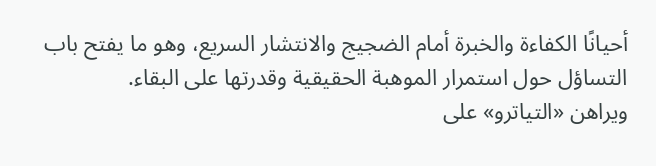أحيانًا الكفاءة والخبرة أمام الضجيج والانتشار السريع، وهو ما يفتح باب التساؤل حول استمرار الموهبة الحقيقية وقدرتها على البقاء.
ويراهن «التياترو» على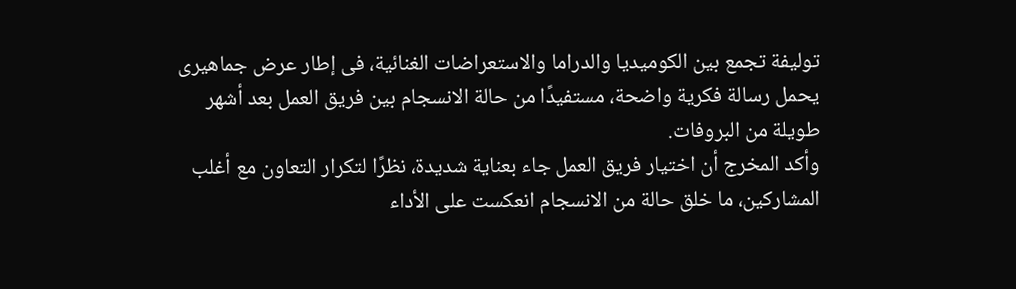توليفة تجمع بين الكوميديا والدراما والاستعراضات الغنائية، فى إطار عرض جماهيرى يحمل رسالة فكرية واضحة، مستفيدًا من حالة الانسجام بين فريق العمل بعد أشهر طويلة من البروفات.
وأكد المخرج أن اختيار فريق العمل جاء بعناية شديدة، نظرًا لتكرار التعاون مع أغلب المشاركين، ما خلق حالة من الانسجام انعكست على الأداء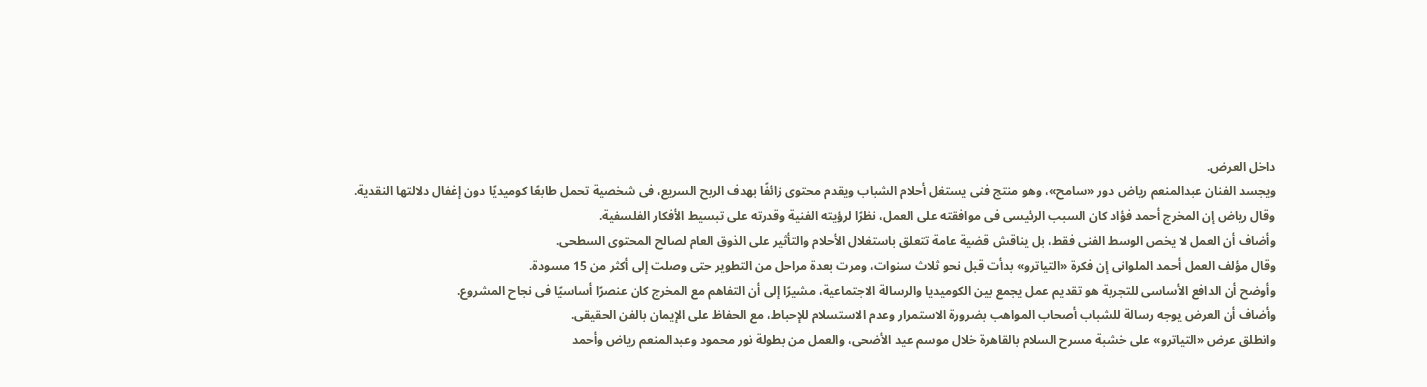داخل العرض.
ويجسد الفنان عبدالمنعم رياض دور «سامح»، وهو منتج فنى يستغل أحلام الشباب ويقدم محتوى زائفًا بهدف الربح السريع، فى شخصية تحمل طابعًا كوميديًا دون إغفال دلالتها النقدية.
وقال رياض إن المخرج أحمد فؤاد كان السبب الرئيسى فى موافقته على العمل، نظرًا لرؤيته الفنية وقدرته على تبسيط الأفكار الفلسفية.
وأضاف أن العمل لا يخص الوسط الفنى فقط، بل يناقش قضية عامة تتعلق باستغلال الأحلام والتأثير على الذوق العام لصالح المحتوى السطحى.
وقال مؤلف العمل أحمد الملوانى إن فكرة «التياترو» بدأت قبل نحو ثلاث سنوات، ومرت بعدة مراحل من التطوير حتى وصلت إلى أكثر من 15 مسودة.
وأوضح أن الدافع الأساسى للتجربة هو تقديم عمل يجمع بين الكوميديا والرسالة الاجتماعية، مشيرًا إلى أن التفاهم مع المخرج كان عنصرًا أساسيًا فى نجاح المشروع.
وأضاف أن العرض يوجه رسالة للشباب أصحاب المواهب بضرورة الاستمرار وعدم الاستسلام للإحباط، مع الحفاظ على الإيمان بالفن الحقيقى.
وانطلق عرض «التياترو» على خشبة مسرح السلام بالقاهرة خلال موسم عيد الأضحى، والعمل من بطولة نور محمود وعبدالمنعم رياض وأحمد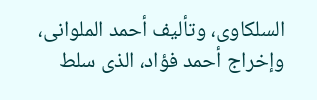السلكاوى، وتأليف أحمد الملوانى، وإخراج أحمد فؤاد، الذى سلط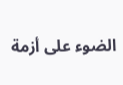الضوء على أزمة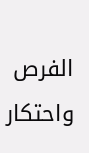الفرص واحتكار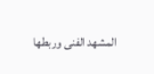المشهد الفنى وربطها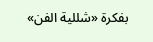بفكرة «شللية الفن»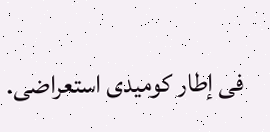فى إطار كوميدى استعراضى.